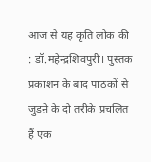आज से यह कृति लोक की : डॉ.महेन्द्रशिवपुरी। पुस्तक प्रकाशन के बाद पाठकों से जुडऩे के दो तरीके प्रचलित हैं एक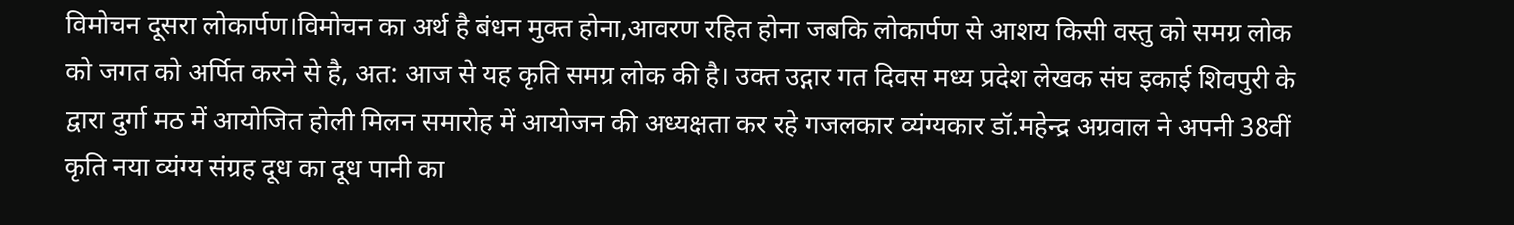विमोचन दूसरा लोकार्पण।विमोचन का अर्थ है बंधन मुक्त होना,आवरण रहित होना जबकि लोकार्पण से आशय किसी वस्तु को समग्र लोक को जगत को अर्पित करने से है, अत: आज से यह कृति समग्र लोक की है। उक्त उद्गार गत दिवस मध्य प्रदेश लेखक संघ इकाई शिवपुरी के द्वारा दुर्गा मठ में आयोजित होली मिलन समारोह में आयोजन की अध्यक्षता कर रहे गजलकार व्यंग्यकार डॉ.महेन्द्र अग्रवाल ने अपनी 38वीं कृति नया व्यंग्य संग्रह दूध का दूध पानी का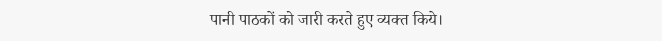पानी पाठकों को जारी करते हुए व्यक्त किये।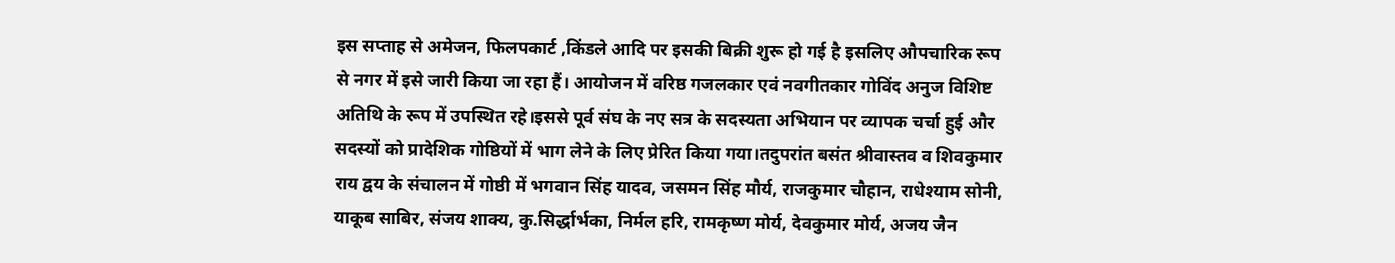इस सप्ताह से अमेजन, फिलपकार्ट ,किंडले आदि पर इसकी बिक्री शुरू हो गई है इसलिए औपचारिक रूप से नगर में इसे जारी किया जा रहा हैं। आयोजन में वरिष्ठ गजलकार एवं नवगीतकार गोविंद अनुज विशिष्ट अतिथि के रूप में उपस्थित रहे।इससे पूर्व संघ के नए सत्र के सदस्यता अभियान पर व्यापक चर्चा हुई और सदस्यों को प्रादेशिक गोष्ठियों में भाग लेने के लिए प्रेरित किया गया।तदुपरांत बसंत श्रीवास्तव व शिवकुमार राय द्वय के संचालन में गोष्ठी में भगवान सिंह यादव, जसमन सिंह मौर्य, राजकुमार चौहान, राधेश्याम सोनी, याकूब साबिर, संजय शाक्य, कु.सिर्द्धार्भका, निर्मल हरि, रामकृष्ण मोर्य, देवकुमार मोर्य, अजय जैन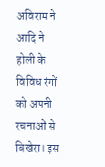अविराम ने आदि ने होली के विविध रंगों को अपनी रचनाओं से बिखेरा। इस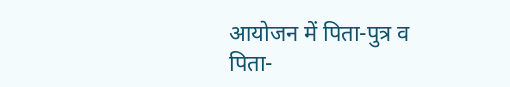आयोजन में पिता-पुत्र व पिता-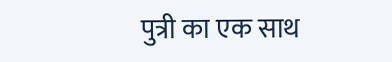पुत्री का एक साथ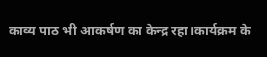काव्य पाठ भी आकर्षण का केन्द्र रहा।कार्यक्रम के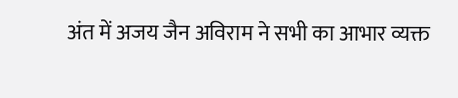अंत में अजय जैन अविराम ने सभी का आभार व्यक्त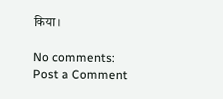किया।

No comments:
Post a Comment